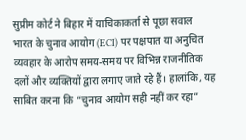सुप्रीम कोर्ट ने बिहार में याचिकाकर्ता से पूछा सवाल
भारत के चुनाव आयोग (ECI) पर पक्षपात या अनुचित व्यवहार के आरोप समय-समय पर विभिन्न राजनीतिक दलों और व्यक्तियों द्वारा लगाए जाते रहे हैं। हालांकि, यह साबित करना कि “चुनाव आयोग सही नहीं कर रहा”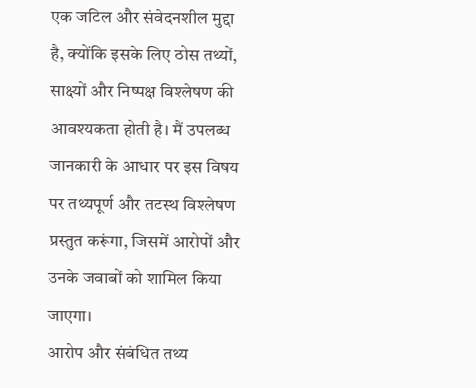एक जटिल और संवेदनशील मुद्दा है, क्योंकि इसके लिए ठोस तथ्यों, साक्ष्यों और निष्पक्ष विश्लेषण की आवश्यकता होती है। मैं उपलब्ध जानकारी के आधार पर इस विषय पर तथ्यपूर्ण और तटस्थ विश्लेषण प्रस्तुत करूंगा, जिसमें आरोपों और उनके जवाबों को शामिल किया जाएगा।
आरोप और संबंधित तथ्य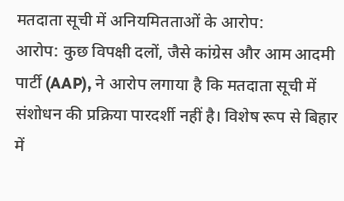मतदाता सूची में अनियमितताओं के आरोप:
आरोप: कुछ विपक्षी दलों, जैसे कांग्रेस और आम आदमी पार्टी (AAP), ने आरोप लगाया है कि मतदाता सूची में संशोधन की प्रक्रिया पारदर्शी नहीं है। विशेष रूप से बिहार में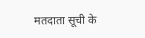मतदाता सूची के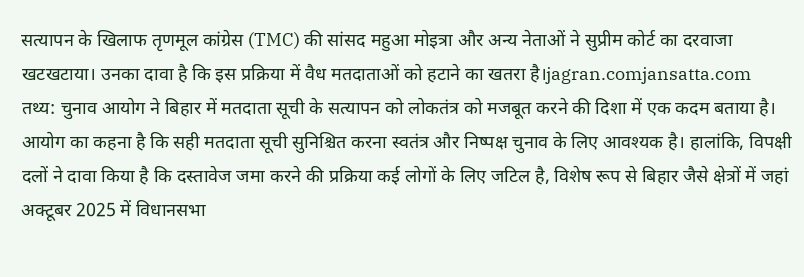सत्यापन के खिलाफ तृणमूल कांग्रेस (TMC) की सांसद महुआ मोइत्रा और अन्य नेताओं ने सुप्रीम कोर्ट का दरवाजा खटखटाया। उनका दावा है कि इस प्रक्रिया में वैध मतदाताओं को हटाने का खतरा है।jagran.comjansatta.com
तथ्य: चुनाव आयोग ने बिहार में मतदाता सूची के सत्यापन को लोकतंत्र को मजबूत करने की दिशा में एक कदम बताया है। आयोग का कहना है कि सही मतदाता सूची सुनिश्चित करना स्वतंत्र और निष्पक्ष चुनाव के लिए आवश्यक है। हालांकि, विपक्षी दलों ने दावा किया है कि दस्तावेज जमा करने की प्रक्रिया कई लोगों के लिए जटिल है, विशेष रूप से बिहार जैसे क्षेत्रों में जहां अक्टूबर 2025 में विधानसभा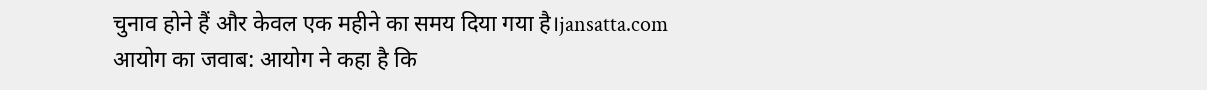चुनाव होने हैं और केवल एक महीने का समय दिया गया है।jansatta.com
आयोग का जवाब: आयोग ने कहा है कि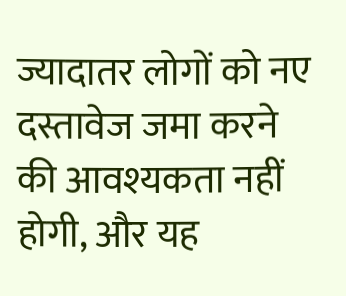ज्यादातर लोगों को नए दस्तावेज जमा करने की आवश्यकता नहीं होगी, और यह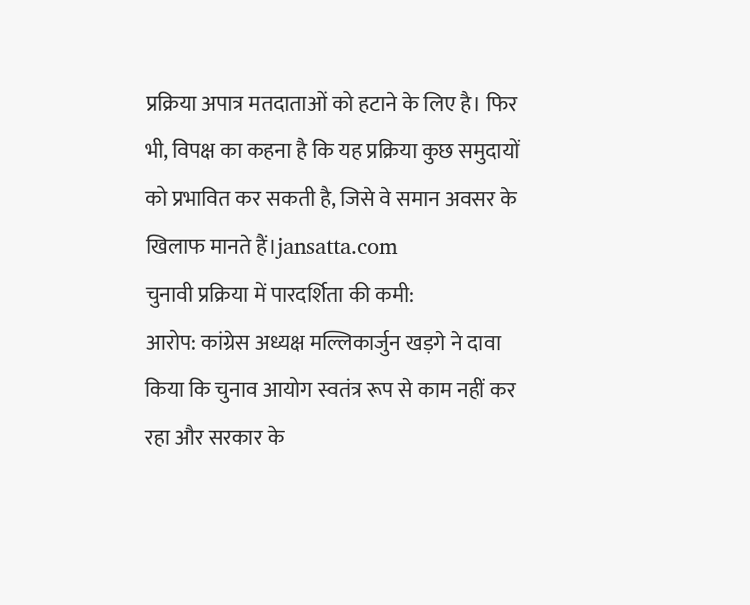प्रक्रिया अपात्र मतदाताओं को हटाने के लिए है। फिर भी, विपक्ष का कहना है कि यह प्रक्रिया कुछ समुदायों को प्रभावित कर सकती है, जिसे वे समान अवसर के खिलाफ मानते हैं।jansatta.com
चुनावी प्रक्रिया में पारदर्शिता की कमी:
आरोप: कांग्रेस अध्यक्ष मल्लिकार्जुन खड़गे ने दावा किया कि चुनाव आयोग स्वतंत्र रूप से काम नहीं कर रहा और सरकार के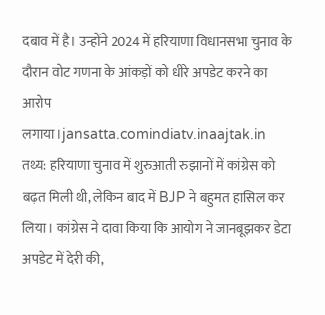दबाव में है। उन्होंने 2024 में हरियाणा विधानसभा चुनाव के दौरान वोट गणना के आंकड़ों को धीरे अपडेट करने का आरोप लगाया।jansatta.comindiatv.inaajtak.in
तथ्य: हरियाणा चुनाव में शुरुआती रुझानों में कांग्रेस को बढ़त मिली थी, लेकिन बाद में BJP ने बहुमत हासिल कर लिया। कांग्रेस ने दावा किया कि आयोग ने जानबूझकर डेटा अपडेट में देरी की,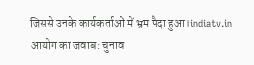जिससे उनके कार्यकर्ताओं में भ्रम पैदा हुआ।indiatv.in
आयोग का जवाब: चुनाव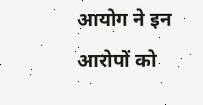आयोग ने इन आरोपों को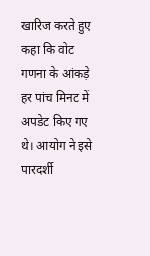खारिज करते हुए कहा कि वोट गणना के आंकड़े हर पांच मिनट में अपडेट किए गए थे। आयोग ने इसे पारदर्शी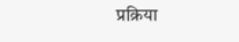प्रक्रिया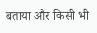बताया और किसी भी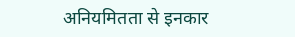अनियमितता से इनकार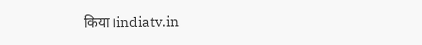किया।indiatv.in